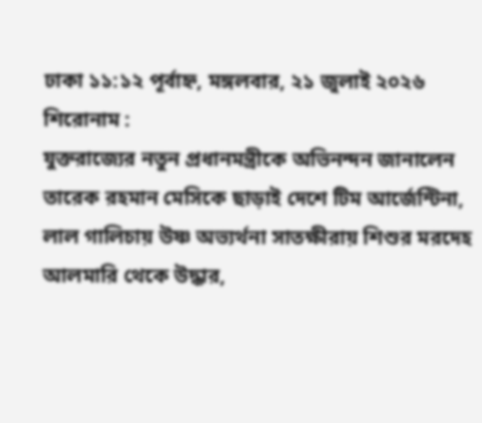ঢাকা ১১:১২ পূর্বাহ্ন, মঙ্গলবার, ২১ জুলাই ২০২৬
শিরোনাম :
যুক্তরাজ্যের নতুন প্রধানমন্ত্রীকে অভিনন্দন জানালেন তারেক রহমান মেসিকে ছাড়াই দেশে টিম আর্জেন্টিনা, লাল গালিচায় উষ্ণ অভ্যর্থনা সাতক্ষীরায় শিশুর মরদেহ আলমারি থেকে উদ্ধার,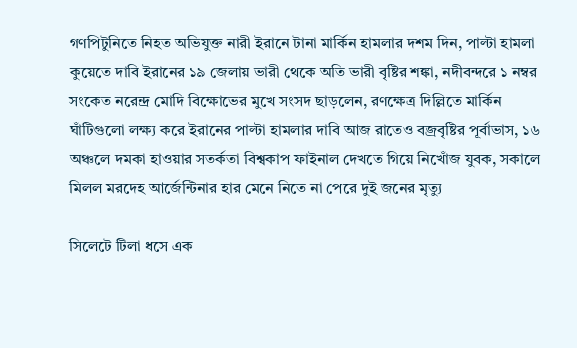গণপিটুনিতে নিহত অভিযুক্ত নারী ইরানে টানা মার্কিন হামলার দশম দিন, পাল্টা হামলা কুয়েতে দাবি ইরানের ১৯ জেলায় ভারী থেকে অতি ভারী বৃষ্টির শঙ্কা, নদীবন্দরে ১ নম্বর সংকেত নরেন্দ্র মোদি বিক্ষোভের মুখে সংসদ ছাড়লেন, রণক্ষেত্র দিল্লিতে মার্কিন ঘাঁটিগুলো লক্ষ্য করে ইরানের পাল্টা হামলার দাবি আজ রাতেও বজ্রবৃষ্টির পূর্বাভাস, ১৬ অঞ্চলে দমকা হাওয়ার সতর্কতা বিশ্বকাপ ফাইনাল দেখতে গিয়ে নিখোঁজ যুবক, সকালে মিলল মরদেহ আর্জেন্টিনার হার মেনে নিতে না পেরে দুই জনের মৃত্যু

সিলেটে টিলা ধসে এক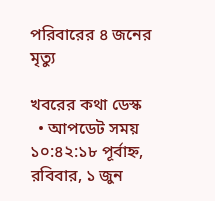পরিবারের ৪ জনের মৃত্যু

খবরের কথা ডেস্ক
  • আপডেট সময় ১০:৪২:১৮ পূর্বাহ্ন, রবিবার, ১ জুন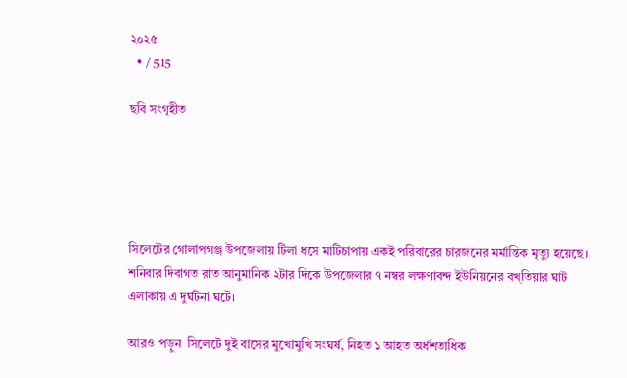২০২৫
  • / 515

ছবি সংগৃহীত





সিলেটের গোলাপগঞ্জ উপজেলায় টিলা ধসে মাটিচাপায় একই পরিবারের চারজনের মর্মান্তিক মৃত্যু হয়েছে। শনিবার দিবাগত রাত আনুমানিক ২টার দিকে উপজেলার ৭ নম্বর লক্ষণাবন্দ ইউনিয়নের বখ্তিয়ার ঘাট এলাকায় এ দুর্ঘটনা ঘটে।

আরও পড়ুন  সিলেটে দুই বাসের মুখোমুখি সংঘর্ষ, নিহত ১ আহত অর্ধশতাধিক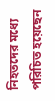নিহতদের মধ্যে পরিচিত হয়েছেন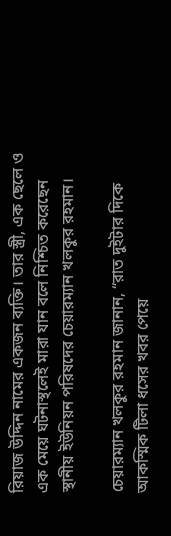রিয়াজ উদ্দিন নামের একজন ব্যক্তি। তার স্ত্রী, এক ছেলে ও এক মেয়ে ঘটনাস্থলেই মারা যান বলে নিশ্চিত করেছেন স্থানীয় ইউনিয়ন পরিষদের চেয়ারম্যান খলকুর রহমান।

চেয়ারম্যান খলকুর রহমান জানান, “রাত দুইটার দিকে আকস্মিক টিলা ধসের খবর পেয়ে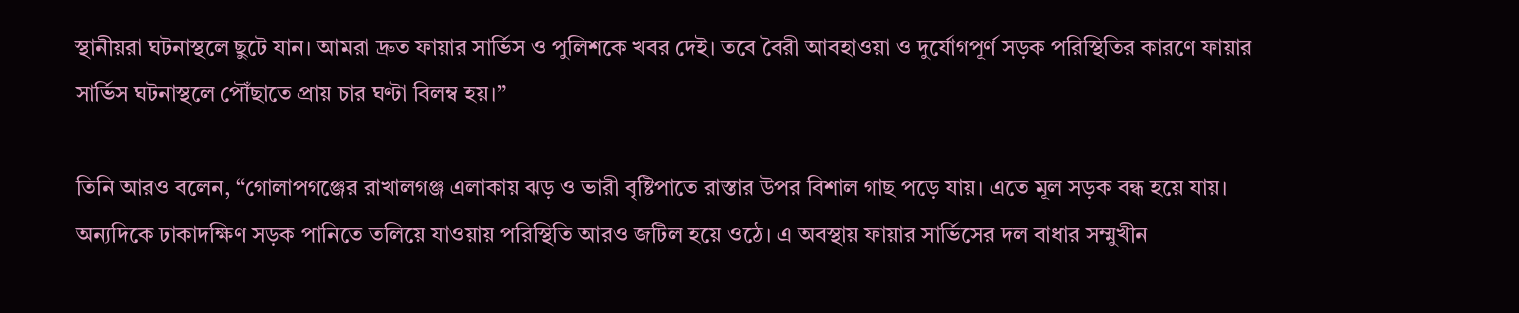স্থানীয়রা ঘটনাস্থলে ছুটে যান। আমরা দ্রুত ফায়ার সার্ভিস ও পুলিশকে খবর দেই। তবে বৈরী আবহাওয়া ও দুর্যোগপূর্ণ সড়ক পরিস্থিতির কারণে ফায়ার সার্ভিস ঘটনাস্থলে পৌঁছাতে প্রায় চার ঘণ্টা বিলম্ব হয়।”

তিনি আরও বলেন, “গোলাপগঞ্জের রাখালগঞ্জ এলাকায় ঝড় ও ভারী বৃষ্টিপাতে রাস্তার উপর বিশাল গাছ পড়ে যায়। এতে মূল সড়ক বন্ধ হয়ে যায়। অন্যদিকে ঢাকাদক্ষিণ সড়ক পানিতে তলিয়ে যাওয়ায় পরিস্থিতি আরও জটিল হয়ে ওঠে। এ অবস্থায় ফায়ার সার্ভিসের দল বাধার সম্মুখীন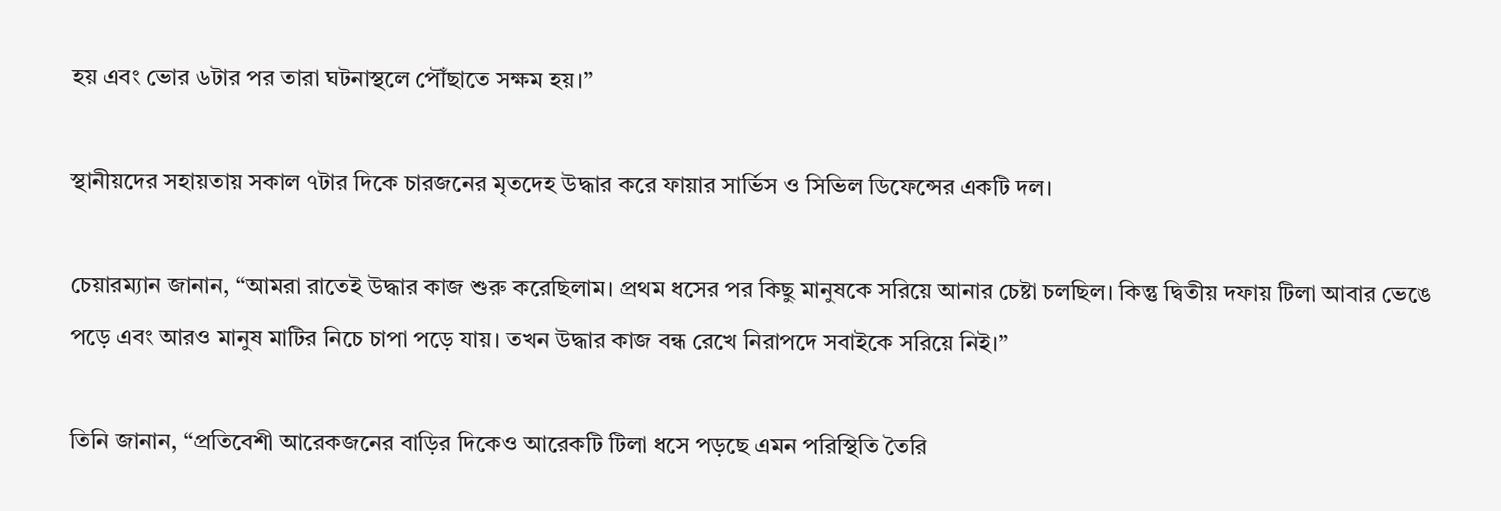হয় এবং ভোর ৬টার পর তারা ঘটনাস্থলে পৌঁছাতে সক্ষম হয়।”

স্থানীয়দের সহায়তায় সকাল ৭টার দিকে চারজনের মৃতদেহ উদ্ধার করে ফায়ার সার্ভিস ও সিভিল ডিফেন্সের একটি দল।

চেয়ারম্যান জানান, “আমরা রাতেই উদ্ধার কাজ শুরু করেছিলাম। প্রথম ধসের পর কিছু মানুষকে সরিয়ে আনার চেষ্টা চলছিল। কিন্তু দ্বিতীয় দফায় টিলা আবার ভেঙে পড়ে এবং আরও মানুষ মাটির নিচে চাপা পড়ে যায়। তখন উদ্ধার কাজ বন্ধ রেখে নিরাপদে সবাইকে সরিয়ে নিই।”

তিনি জানান, “প্রতিবেশী আরেকজনের বাড়ির দিকেও আরেকটি টিলা ধসে পড়ছে এমন পরিস্থিতি তৈরি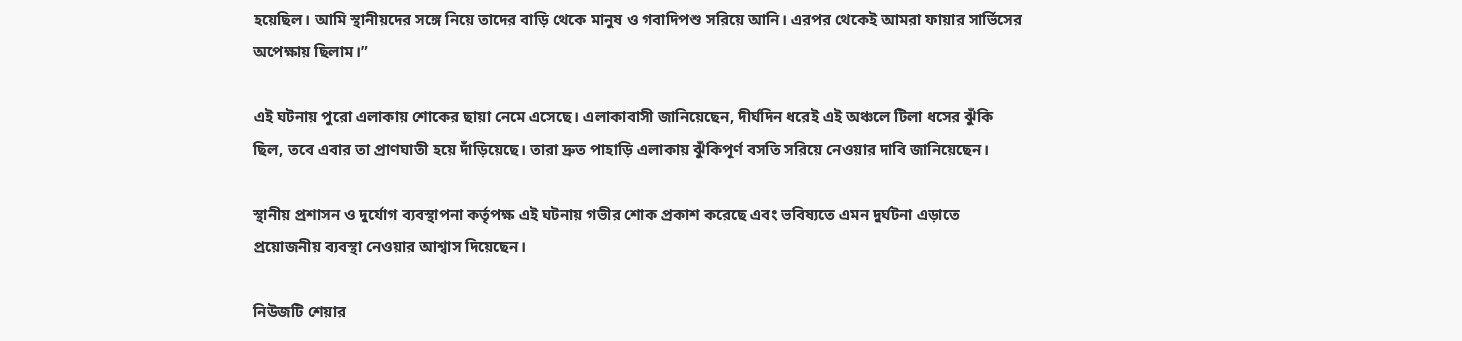হয়েছিল। আমি স্থানীয়দের সঙ্গে নিয়ে তাদের বাড়ি থেকে মানুষ ও গবাদিপশু সরিয়ে আনি। এরপর থেকেই আমরা ফায়ার সার্ভিসের অপেক্ষায় ছিলাম।”

এই ঘটনায় পুরো এলাকায় শোকের ছায়া নেমে এসেছে। এলাকাবাসী জানিয়েছেন, দীর্ঘদিন ধরেই এই অঞ্চলে টিলা ধসের ঝুঁকি ছিল, তবে এবার তা প্রাণঘাতী হয়ে দাঁড়িয়েছে। তারা দ্রুত পাহাড়ি এলাকায় ঝুঁকিপূর্ণ বসতি সরিয়ে নেওয়ার দাবি জানিয়েছেন।

স্থানীয় প্রশাসন ও দুর্যোগ ব্যবস্থাপনা কর্তৃপক্ষ এই ঘটনায় গভীর শোক প্রকাশ করেছে এবং ভবিষ্যতে এমন দুর্ঘটনা এড়াতে প্রয়োজনীয় ব্যবস্থা নেওয়ার আশ্বাস দিয়েছেন।

নিউজটি শেয়ার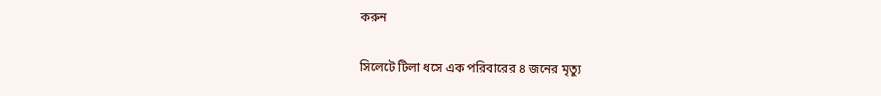করুন

সিলেটে টিলা ধসে এক পরিবারের ৪ জনের মৃত্যু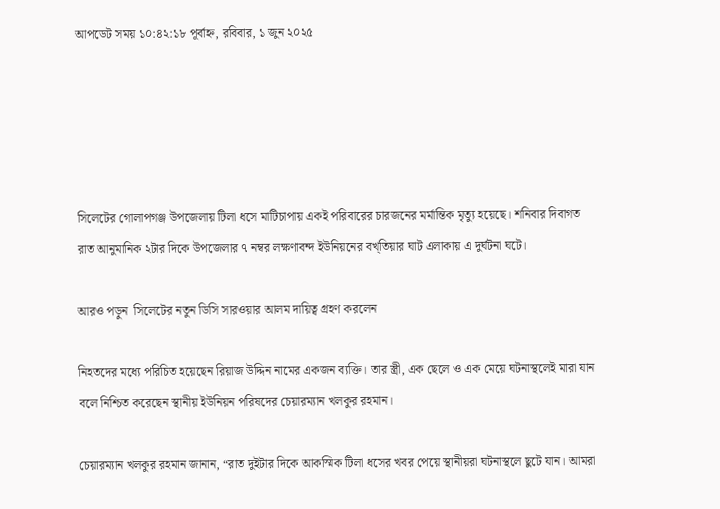আপডেট সময় ১০:৪২:১৮ পূর্বাহ্ন, রবিবার, ১ জুন ২০২৫





সিলেটের গোলাপগঞ্জ উপজেলায় টিলা ধসে মাটিচাপায় একই পরিবারের চারজনের মর্মান্তিক মৃত্যু হয়েছে। শনিবার দিবাগত রাত আনুমানিক ২টার দিকে উপজেলার ৭ নম্বর লক্ষণাবন্দ ইউনিয়নের বখ্তিয়ার ঘাট এলাকায় এ দুর্ঘটনা ঘটে।

আরও পড়ুন  সিলেটের নতুন ডিসি সারওয়ার আলম দায়িত্ব গ্রহণ করলেন

নিহতদের মধ্যে পরিচিত হয়েছেন রিয়াজ উদ্দিন নামের একজন ব্যক্তি। তার স্ত্রী, এক ছেলে ও এক মেয়ে ঘটনাস্থলেই মারা যান বলে নিশ্চিত করেছেন স্থানীয় ইউনিয়ন পরিষদের চেয়ারম্যান খলকুর রহমান।

চেয়ারম্যান খলকুর রহমান জানান, “রাত দুইটার দিকে আকস্মিক টিলা ধসের খবর পেয়ে স্থানীয়রা ঘটনাস্থলে ছুটে যান। আমরা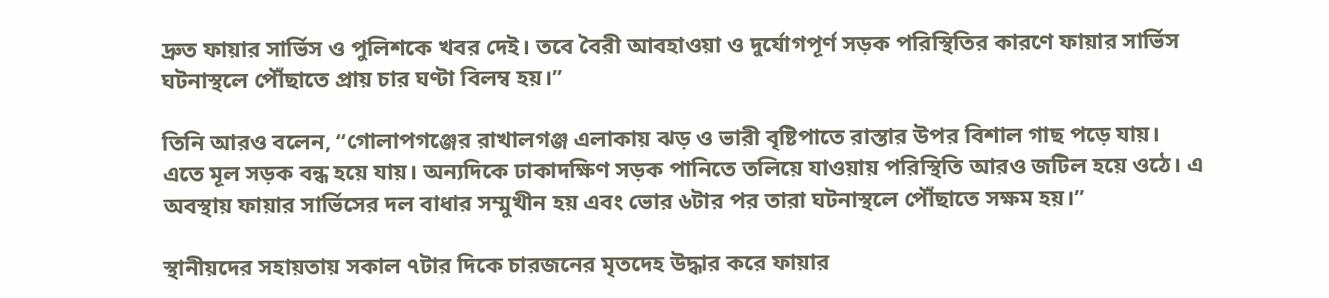দ্রুত ফায়ার সার্ভিস ও পুলিশকে খবর দেই। তবে বৈরী আবহাওয়া ও দুর্যোগপূর্ণ সড়ক পরিস্থিতির কারণে ফায়ার সার্ভিস ঘটনাস্থলে পৌঁছাতে প্রায় চার ঘণ্টা বিলম্ব হয়।”

তিনি আরও বলেন, “গোলাপগঞ্জের রাখালগঞ্জ এলাকায় ঝড় ও ভারী বৃষ্টিপাতে রাস্তার উপর বিশাল গাছ পড়ে যায়। এতে মূল সড়ক বন্ধ হয়ে যায়। অন্যদিকে ঢাকাদক্ষিণ সড়ক পানিতে তলিয়ে যাওয়ায় পরিস্থিতি আরও জটিল হয়ে ওঠে। এ অবস্থায় ফায়ার সার্ভিসের দল বাধার সম্মুখীন হয় এবং ভোর ৬টার পর তারা ঘটনাস্থলে পৌঁছাতে সক্ষম হয়।”

স্থানীয়দের সহায়তায় সকাল ৭টার দিকে চারজনের মৃতদেহ উদ্ধার করে ফায়ার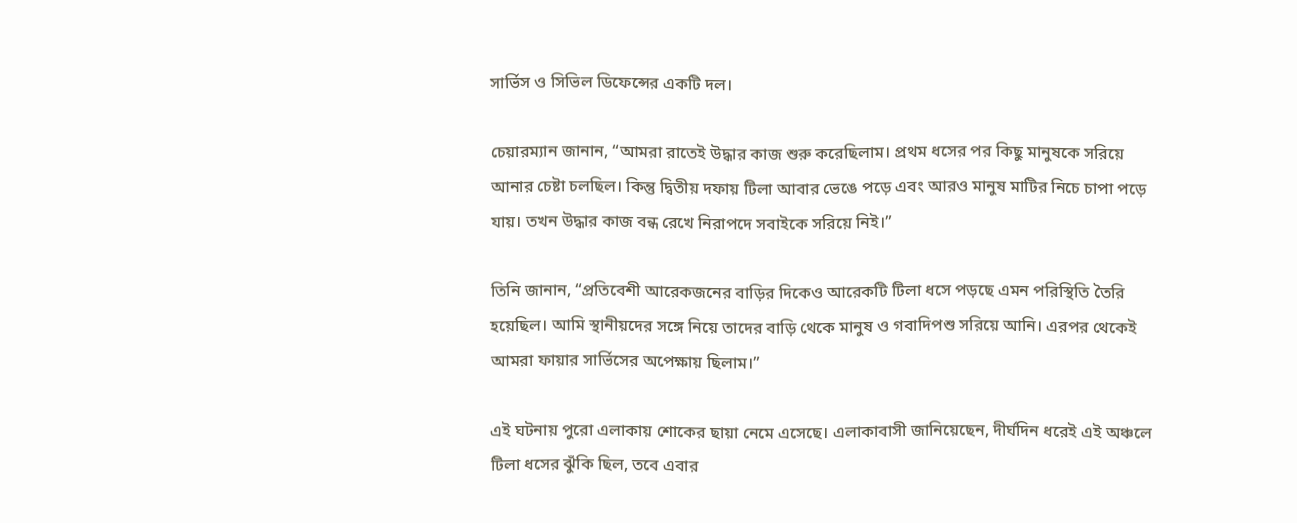সার্ভিস ও সিভিল ডিফেন্সের একটি দল।

চেয়ারম্যান জানান, “আমরা রাতেই উদ্ধার কাজ শুরু করেছিলাম। প্রথম ধসের পর কিছু মানুষকে সরিয়ে আনার চেষ্টা চলছিল। কিন্তু দ্বিতীয় দফায় টিলা আবার ভেঙে পড়ে এবং আরও মানুষ মাটির নিচে চাপা পড়ে যায়। তখন উদ্ধার কাজ বন্ধ রেখে নিরাপদে সবাইকে সরিয়ে নিই।”

তিনি জানান, “প্রতিবেশী আরেকজনের বাড়ির দিকেও আরেকটি টিলা ধসে পড়ছে এমন পরিস্থিতি তৈরি হয়েছিল। আমি স্থানীয়দের সঙ্গে নিয়ে তাদের বাড়ি থেকে মানুষ ও গবাদিপশু সরিয়ে আনি। এরপর থেকেই আমরা ফায়ার সার্ভিসের অপেক্ষায় ছিলাম।”

এই ঘটনায় পুরো এলাকায় শোকের ছায়া নেমে এসেছে। এলাকাবাসী জানিয়েছেন, দীর্ঘদিন ধরেই এই অঞ্চলে টিলা ধসের ঝুঁকি ছিল, তবে এবার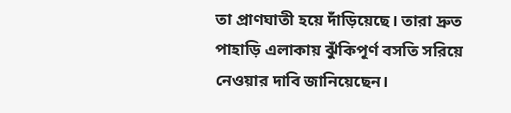তা প্রাণঘাতী হয়ে দাঁড়িয়েছে। তারা দ্রুত পাহাড়ি এলাকায় ঝুঁকিপূর্ণ বসতি সরিয়ে নেওয়ার দাবি জানিয়েছেন।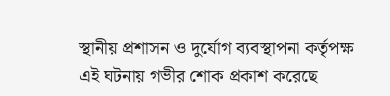স্থানীয় প্রশাসন ও দুর্যোগ ব্যবস্থাপনা কর্তৃপক্ষ এই ঘটনায় গভীর শোক প্রকাশ করেছে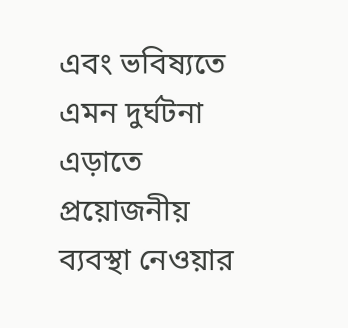এবং ভবিষ্যতে এমন দুর্ঘটনা এড়াতে প্রয়োজনীয় ব্যবস্থা নেওয়ার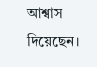আশ্বাস দিয়েছেন।